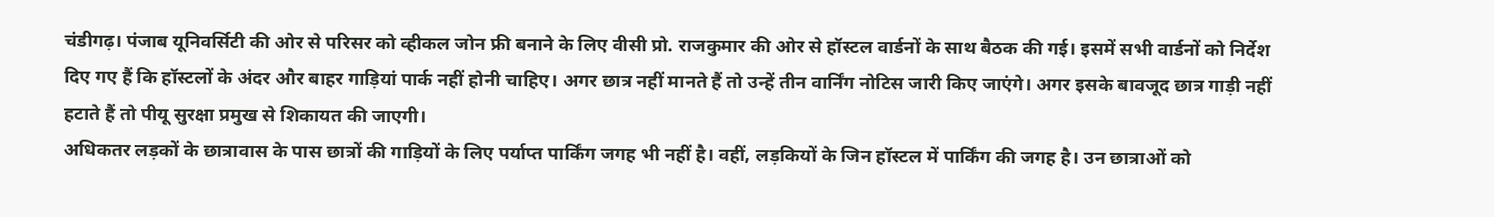चंडीगढ़। पंजाब यूनिवर्सिटी की ओर से परिसर को व्हीकल जोन फ्री बनाने के लिए वीसी प्रो. राजकुमार की ओर से हॉस्टल वार्डनों के साथ बैठक की गई। इसमें सभी वार्डनों को निर्देश दिए गए हैं कि हॉस्टलों के अंदर और बाहर गाड़ियां पार्क नहीं होनी चाहिए। अगर छात्र नहीं मानते हैं तो उन्हें तीन वार्निंग नोटिस जारी किए जाएंगे। अगर इसके बावजूद छात्र गाड़ी नहीं हटाते हैं तो पीयू सुरक्षा प्रमुख से शिकायत की जाएगी।
अधिकतर लड़कों के छात्रावास के पास छात्रों की गाड़ियों के लिए पर्याप्त पार्किंग जगह भी नहीं है। वहीं, लड़कियों के जिन हॉस्टल में पार्किंग की जगह है। उन छात्राओं को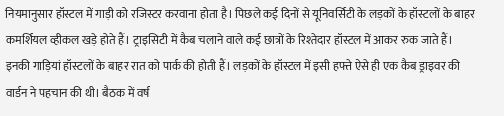नियमानुसार हॉस्टल में गाड़ी को रजिस्टर करवाना होता है। पिछले कई दिनों से यूनिवर्सिटी के लड़कों के हॉस्टलों के बाहर कमर्शियल व्हीकल खड़े होते हैं। ट्राइसिटी में कैब चलाने वाले कई छात्रों के रिश्तेदार हॉस्टल में आकर रुक जाते हैं। इनकी गाड़ियां हॉस्टलों के बाहर रात को पार्क की होती हैं। लड़कों के हॉस्टल में इसी हफ्ते ऐसे ही एक कैब ड्राइवर की वार्डन ने पहचान की थी। बैठक में वर्ष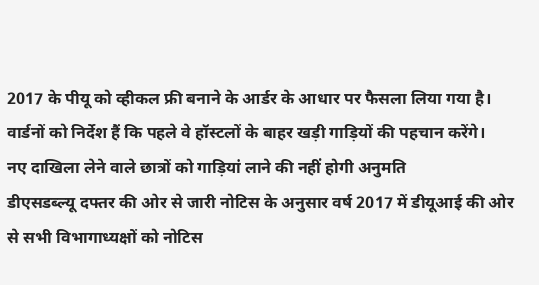2017 के पीयू को व्हीकल फ्री बनाने के आर्डर के आधार पर फैसला लिया गया है। वार्डनों को निर्देश हैं कि पहले वे हॉस्टलों के बाहर खड़ी गाड़ियों की पहचान करेंगे।
नए दाखिला लेने वाले छात्रों को गाड़ियां लाने की नहीं होगी अनुमति
डीएसडब्ल्यू दफ्तर की ओर से जारी नोटिस के अनुसार वर्ष 2017 में डीयूआई की ओर से सभी विभागाध्यक्षों को नोटिस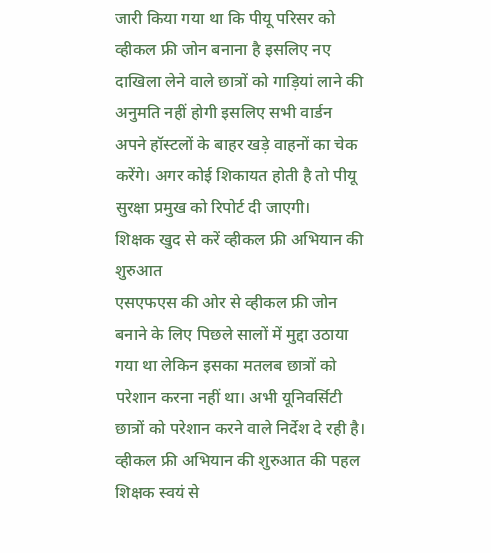जारी किया गया था कि पीयू परिसर को व्हीकल फ्री जोन बनाना है इसलिए नए दाखिला लेने वाले छात्रों को गाड़ियां लाने की अनुमति नहीं होगी इसलिए सभी वार्डन अपने हॉस्टलों के बाहर खड़े वाहनों का चेक करेंगे। अगर कोई शिकायत होती है तो पीयू सुरक्षा प्रमुख को रिपोर्ट दी जाएगी।
शिक्षक खुद से करें व्हीकल फ्री अभियान की शुरुआत
एसएफएस की ओर से व्हीकल फ्री जोन बनाने के लिए पिछले सालों में मुद्दा उठाया गया था लेकिन इसका मतलब छात्रों को परेशान करना नहीं था। अभी यूनिवर्सिटी छात्रों को परेशान करने वाले निर्देश दे रही है। व्हीकल फ्री अभियान की शुरुआत की पहल शिक्षक स्वयं से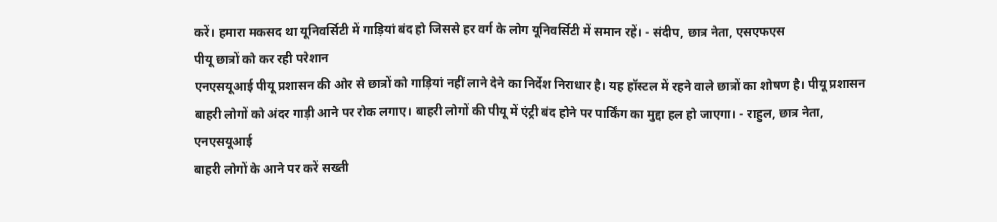करें। हमारा मकसद था यूनिवर्सिटी में गाड़ियां बंद हो जिससे हर वर्ग के लोग यूनिवर्सिटी में समान रहें। - संदीप, छात्र नेता, एसएफएस
पीयू छात्रों को कर रही परेशान
एनएसयूआई पीयू प्रशासन की ओर से छात्रों को गाड़ियां नहीं लाने देने का निर्देश निराधार है। यह हॉस्टल में रहने वाले छात्रों का शोषण है। पीयू प्रशासन बाहरी लोगों को अंदर गाड़ी आने पर रोक लगाए। बाहरी लोगों की पीयू में एंट्री बंद होने पर पार्किंग का मुद्दा हल हो जाएगा। - राहुल, छात्र नेता, एनएसयूआई
बाहरी लोगों के आने पर करें सख्ती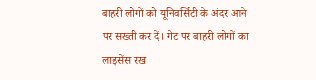बाहरी लोगों को यूनिवर्सिटी के अंदर आने पर सख्ती कर दें। गेट पर बाहरी लोगों का लाइसेंस रख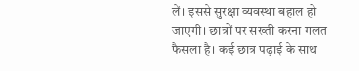लें। इससे सुरक्षा व्यवस्था बहाल हो जाएगी। छात्रों पर सख्ती करना गलत फैसला है। कई छात्र पढ़ाई के साथ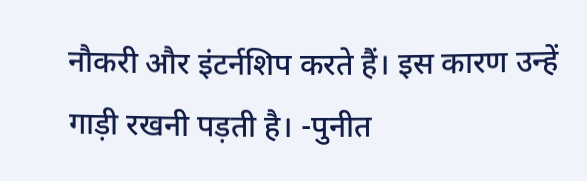नौकरी और इंटर्नशिप करते हैं। इस कारण उन्हें गाड़ी रखनी पड़ती है। -पुनीत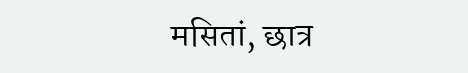मसितां, छात्र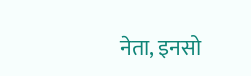नेता, इनसो